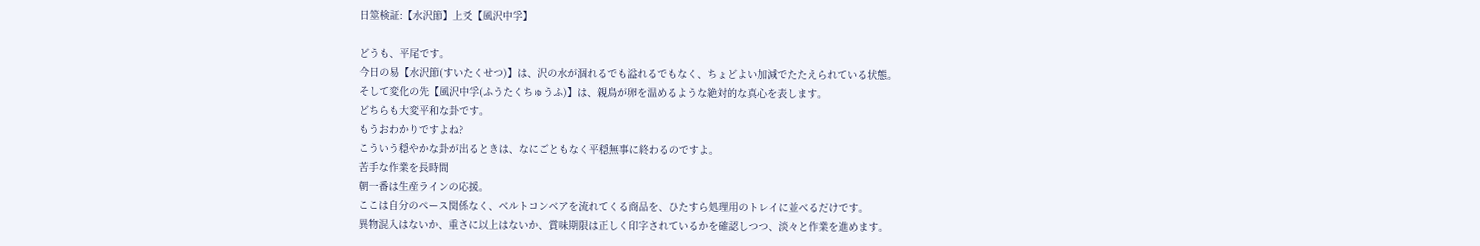日筮検証:【水沢節】上爻【風沢中孚】

どうも、平尾です。
今日の易【水沢節(すいたくせつ)】は、沢の水が涸れるでも溢れるでもなく、ちょどよい加減でたたえられている状態。
そして変化の先【風沢中孚(ふうたくちゅうふ)】は、親鳥が卵を温めるような絶対的な真心を表します。
どちらも大変平和な卦です。
もうおわかりですよね?
こういう穏やかな卦が出るときは、なにごともなく平穏無事に終わるのですよ。
苦手な作業を長時間
朝一番は生産ラインの応援。
ここは自分のペース関係なく、ベルトコンベアを流れてくる商品を、ひたすら処理用のトレイに並べるだけです。
異物混入はないか、重さに以上はないか、賞味期限は正しく印字されているかを確認しつつ、淡々と作業を進めます。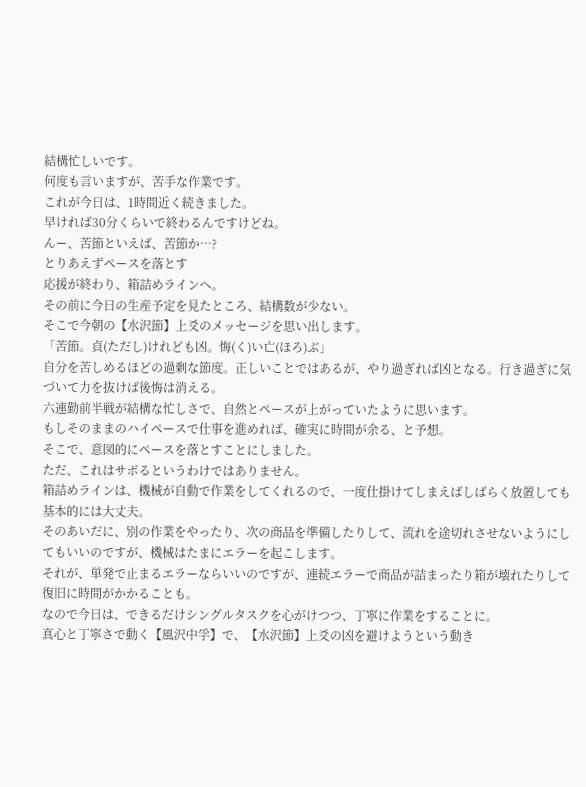結構忙しいです。
何度も言いますが、苦手な作業です。
これが今日は、1時間近く続きました。
早ければ30分くらいで終わるんですけどね。
んー、苦節といえば、苦節か…?
とりあえずペースを落とす
応援が終わり、箱詰めラインへ。
その前に今日の生産予定を見たところ、結構数が少ない。
そこで今朝の【水沢節】上爻のメッセージを思い出します。
「苦節。貞(ただし)けれども凶。悔(く)い亡(ほろ)ぶ」
自分を苦しめるほどの過剰な節度。正しいことではあるが、やり過ぎれば凶となる。行き過ぎに気づいて力を抜けば後悔は消える。
六連勤前半戦が結構な忙しさで、自然とペースが上がっていたように思います。
もしそのままのハイペースで仕事を進めれば、確実に時間が余る、と予想。
そこで、意図的にペースを落とすことにしました。
ただ、これはサボるというわけではありません。
箱詰めラインは、機械が自動で作業をしてくれるので、一度仕掛けてしまえばしばらく放置しても基本的には大丈夫。
そのあいだに、別の作業をやったり、次の商品を準備したりして、流れを途切れさせないようにしてもいいのですが、機械はたまにエラーを起こします。
それが、単発で止まるエラーならいいのですが、連続エラーで商品が詰まったり箱が壊れたりして復旧に時間がかかることも。
なので今日は、できるだけシングルタスクを心がけつつ、丁寧に作業をすることに。
真心と丁寧さで動く【風沢中孚】で、【水沢節】上爻の凶を避けようという動き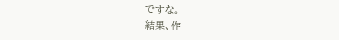ですな。
結果、作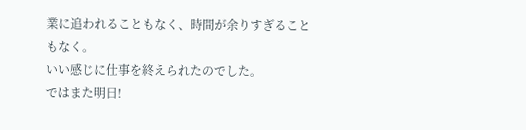業に追われることもなく、時間が余りすぎることもなく。
いい感じに仕事を終えられたのでした。
ではまた明日!